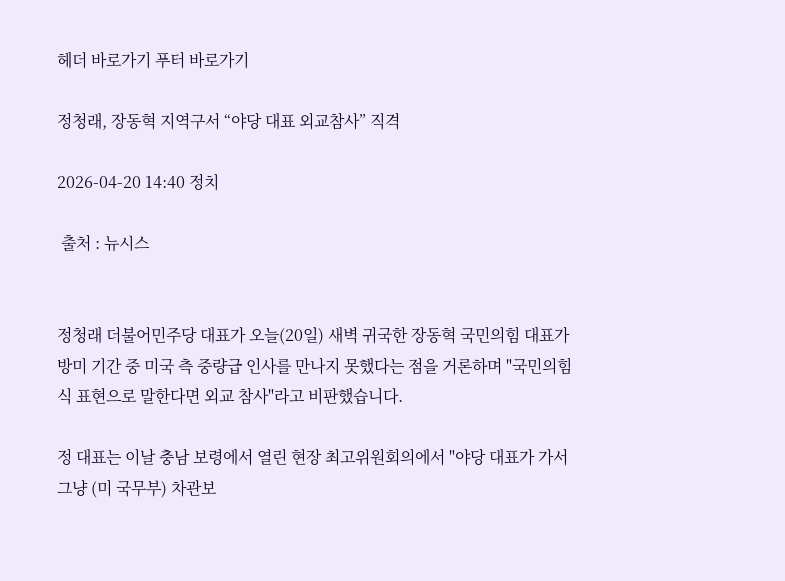헤더 바로가기 푸터 바로가기

정청래, 장동혁 지역구서 “야당 대표 외교참사” 직격

2026-04-20 14:40 정치

 출처 : 뉴시스


정청래 더불어민주당 대표가 오늘(20일) 새벽 귀국한 장동혁 국민의힘 대표가 방미 기간 중 미국 측 중량급 인사를 만나지 못했다는 점을 거론하며 "국민의힘식 표현으로 말한다면 외교 참사"라고 비판했습니다.

정 대표는 이날 충남 보령에서 열린 현장 최고위원회의에서 "야당 대표가 가서 그냥 (미 국무부) 차관보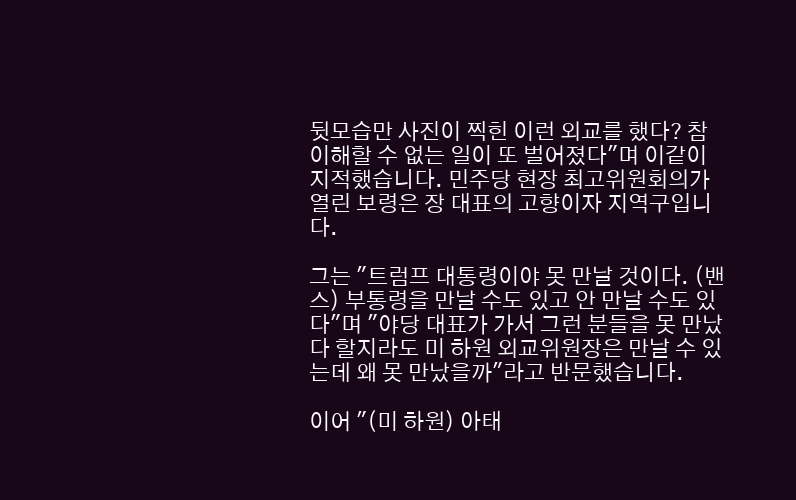뒷모습만 사진이 찍힌 이런 외교를 했다? 참 이해할 수 없는 일이 또 벌어졌다"며 이같이 지적했습니다. 민주당 현장 최고위원회의가 열린 보령은 장 대표의 고향이자 지역구입니다.

그는 "트럼프 대통령이야 못 만날 것이다. (밴스) 부통령을 만날 수도 있고 안 만날 수도 있다"며 "야당 대표가 가서 그런 분들을 못 만났다 할지라도 미 하원 외교위원장은 만날 수 있는데 왜 못 만났을까"라고 반문했습니다.

이어 "(미 하원) 아태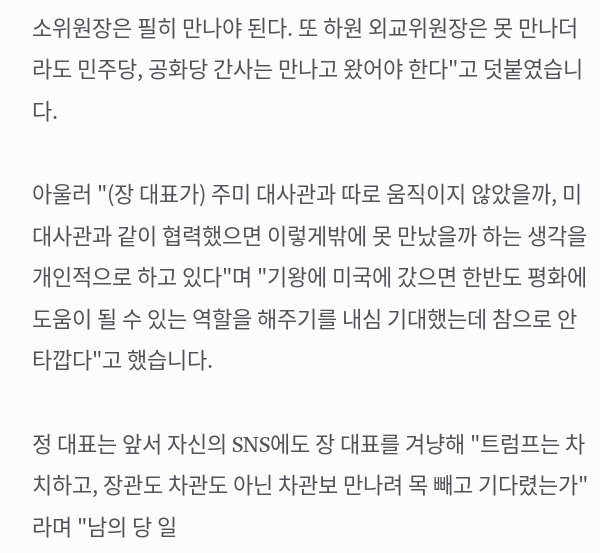소위원장은 필히 만나야 된다. 또 하원 외교위원장은 못 만나더라도 민주당, 공화당 간사는 만나고 왔어야 한다"고 덧붙였습니다.

아울러 "(장 대표가) 주미 대사관과 따로 움직이지 않았을까, 미 대사관과 같이 협력했으면 이렇게밖에 못 만났을까 하는 생각을 개인적으로 하고 있다"며 "기왕에 미국에 갔으면 한반도 평화에 도움이 될 수 있는 역할을 해주기를 내심 기대했는데 참으로 안타깝다"고 했습니다.

정 대표는 앞서 자신의 SNS에도 장 대표를 겨냥해 "트럼프는 차치하고, 장관도 차관도 아닌 차관보 만나려 목 빼고 기다렸는가"라며 "남의 당 일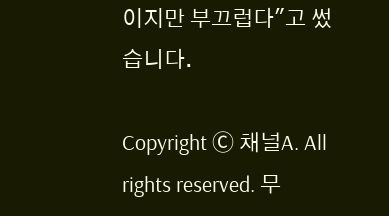이지만 부끄럽다"고 썼습니다.

Copyright Ⓒ 채널A. All rights reserved. 무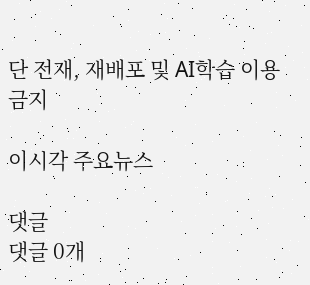단 전재, 재배포 및 AI학습 이용 금지

이시각 주요뉴스

댓글
댓글 0개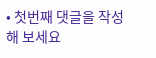• 첫번째 댓글을 작성해 보세요